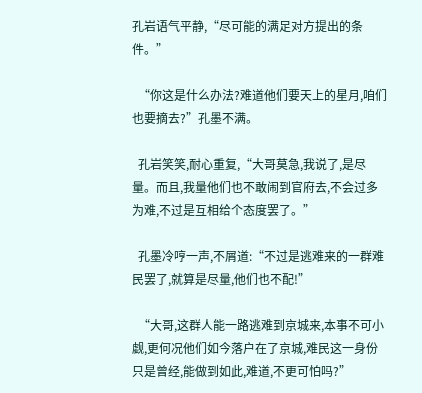孔岩语气平静,“尽可能的满足对方提出的条件。”

  “你这是什么办法?难道他们要天上的星月,咱们也要摘去?”孔墨不满。

  孔岩笑笑,耐心重复,“大哥莫急,我说了,是尽量。而且,我量他们也不敢闹到官府去,不会过多为难,不过是互相给个态度罢了。”

  孔墨冷哼一声,不屑道:“不过是逃难来的一群难民罢了,就算是尽量,他们也不配!”

  “大哥,这群人能一路逃难到京城来,本事不可小觑,更何况他们如今落户在了京城,难民这一身份只是曾经,能做到如此,难道,不更可怕吗?”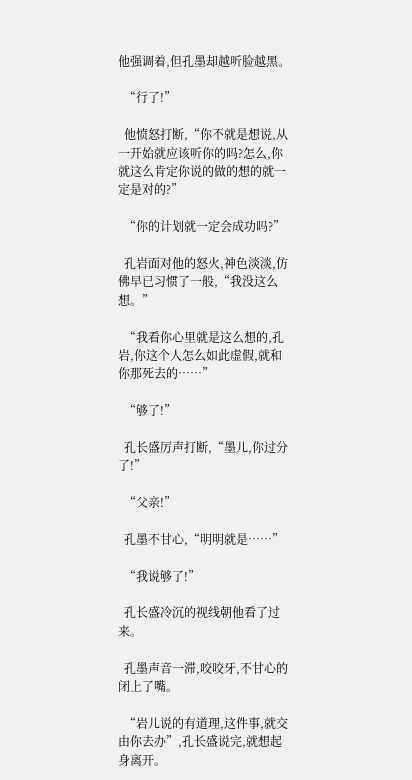他强调着,但孔墨却越听脸越黑。

  “行了!”

  他愤怒打断,“你不就是想说,从一开始就应该听你的吗?怎么,你就这么肯定你说的做的想的就一定是对的?”

  “你的计划就一定会成功吗?”

  孔岩面对他的怒火,神色淡淡,仿佛早已习惯了一般,“我没这么想。”

  “我看你心里就是这么想的,孔岩,你这个人怎么如此虚假,就和你那死去的……”

  “够了!”

  孔长盛厉声打断,“墨儿,你过分了!”

  “父亲!”

  孔墨不甘心,“明明就是……”

  “我说够了!”

  孔长盛冷沉的视线朝他看了过来。

  孔墨声音一滞,咬咬牙,不甘心的闭上了嘴。

  “岩儿说的有道理,这件事,就交由你去办”,孔长盛说完,就想起身离开。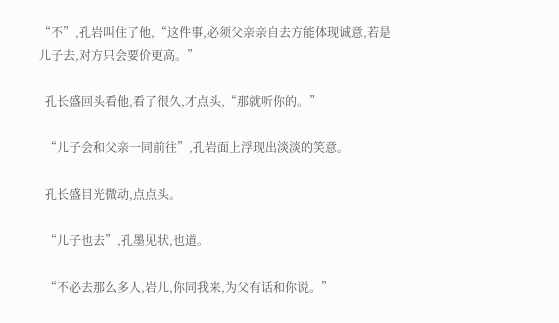“不”,孔岩叫住了他,“这件事,必须父亲亲自去方能体现诚意,若是儿子去,对方只会要价更高。”

  孔长盛回头看他,看了很久,才点头,“那就听你的。”

  “儿子会和父亲一同前往”,孔岩面上浮现出淡淡的笑意。

  孔长盛目光微动,点点头。

  “儿子也去”,孔墨见状,也道。

  “不必去那么多人,岩儿,你同我来,为父有话和你说。”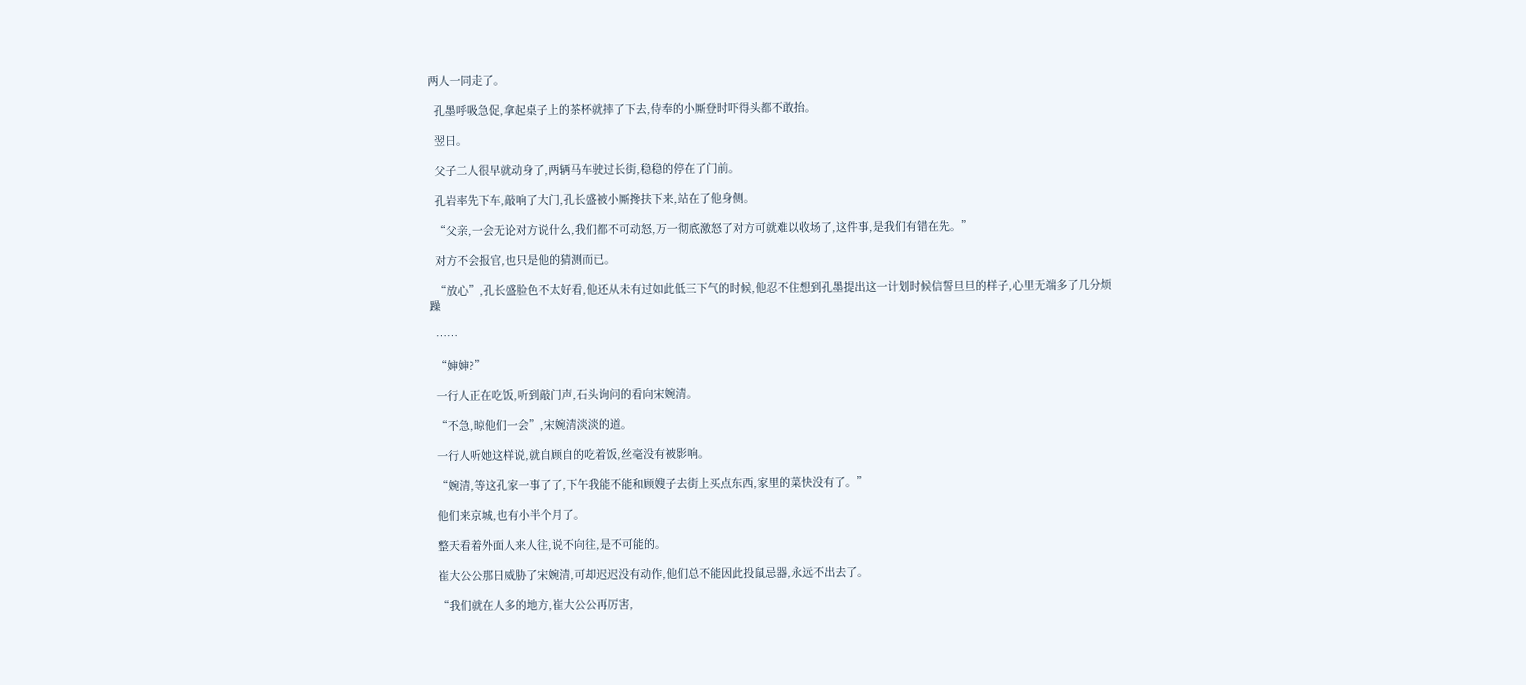两人一同走了。

  孔墨呼吸急促,拿起桌子上的茶杯就摔了下去,侍奉的小厮登时吓得头都不敢抬。

  翌日。

  父子二人很早就动身了,两辆马车驶过长街,稳稳的停在了门前。

  孔岩率先下车,敲响了大门,孔长盛被小厮搀扶下来,站在了他身侧。

  “父亲,一会无论对方说什么,我们都不可动怒,万一彻底激怒了对方可就难以收场了,这件事,是我们有错在先。”

  对方不会报官,也只是他的猜测而已。

  “放心”,孔长盛脸色不太好看,他还从未有过如此低三下气的时候,他忍不住想到孔墨提出这一计划时候信誓旦旦的样子,心里无端多了几分烦躁

  ……

  “婶婶?”

  一行人正在吃饭,听到敲门声,石头询问的看向宋婉清。

  “不急,晾他们一会”,宋婉清淡淡的道。

  一行人听她这样说,就自顾自的吃着饭,丝毫没有被影响。

  “婉清,等这孔家一事了了,下午我能不能和顾嫂子去街上买点东西,家里的菜快没有了。”

  他们来京城,也有小半个月了。

  整天看着外面人来人往,说不向往,是不可能的。

  崔大公公那日威胁了宋婉清,可却迟迟没有动作,他们总不能因此投鼠忌器,永远不出去了。

  “我们就在人多的地方,崔大公公再厉害,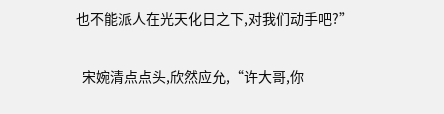也不能派人在光天化日之下,对我们动手吧?”

  宋婉清点点头,欣然应允,“许大哥,你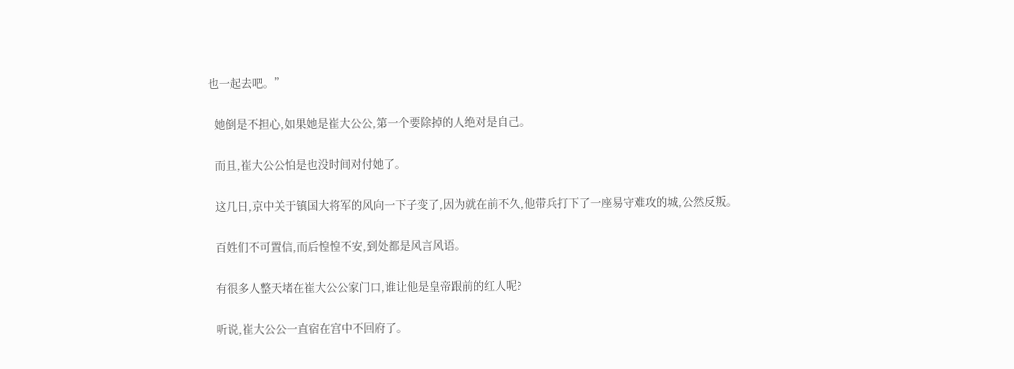也一起去吧。”

  她倒是不担心,如果她是崔大公公,第一个要除掉的人绝对是自己。

  而且,崔大公公怕是也没时间对付她了。

  这几日,京中关于镇国大将军的风向一下子变了,因为就在前不久,他带兵打下了一座易守难攻的城,公然反叛。

  百姓们不可置信,而后惶惶不安,到处都是风言风语。

  有很多人整天堵在崔大公公家门口,谁让他是皇帝跟前的红人呢?

  听说,崔大公公一直宿在宫中不回府了。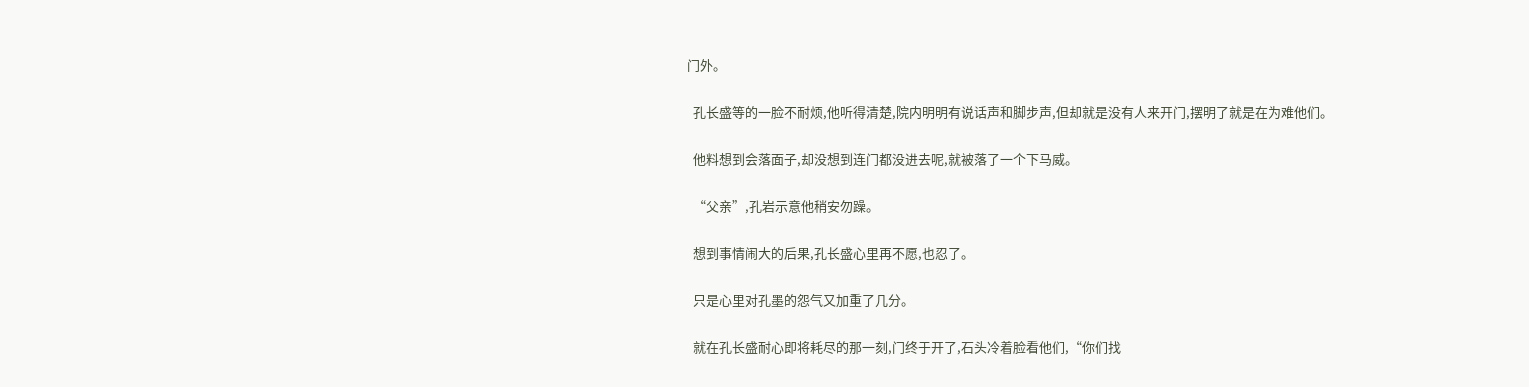门外。

  孔长盛等的一脸不耐烦,他听得清楚,院内明明有说话声和脚步声,但却就是没有人来开门,摆明了就是在为难他们。

  他料想到会落面子,却没想到连门都没进去呢,就被落了一个下马威。

  “父亲”,孔岩示意他稍安勿躁。

  想到事情闹大的后果,孔长盛心里再不愿,也忍了。

  只是心里对孔墨的怨气又加重了几分。

  就在孔长盛耐心即将耗尽的那一刻,门终于开了,石头冷着脸看他们,“你们找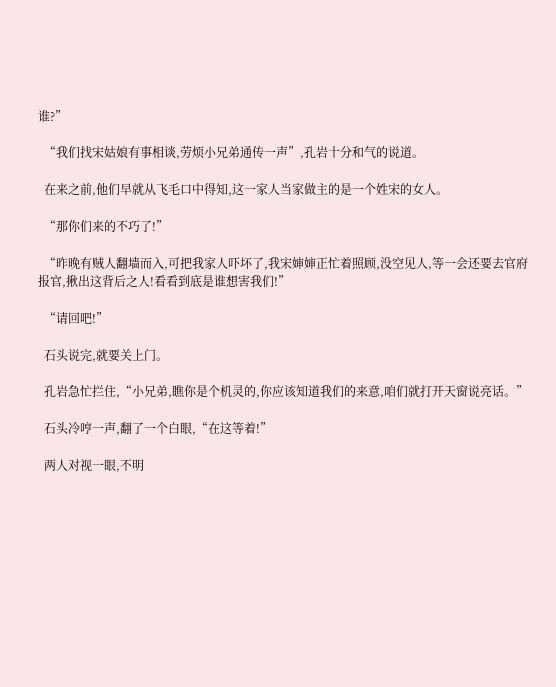谁?”

  “我们找宋姑娘有事相谈,劳烦小兄弟通传一声”,孔岩十分和气的说道。

  在来之前,他们早就从飞毛口中得知,这一家人当家做主的是一个姓宋的女人。

  “那你们来的不巧了!”

  “昨晚有贼人翻墙而入,可把我家人吓坏了,我宋婶婶正忙着照顾,没空见人,等一会还要去官府报官,揪出这背后之人!看看到底是谁想害我们!”

  “请回吧!”

  石头说完,就要关上门。

  孔岩急忙拦住,“小兄弟,瞧你是个机灵的,你应该知道我们的来意,咱们就打开天窗说亮话。”

  石头冷哼一声,翻了一个白眼,“在这等着!”

  两人对视一眼,不明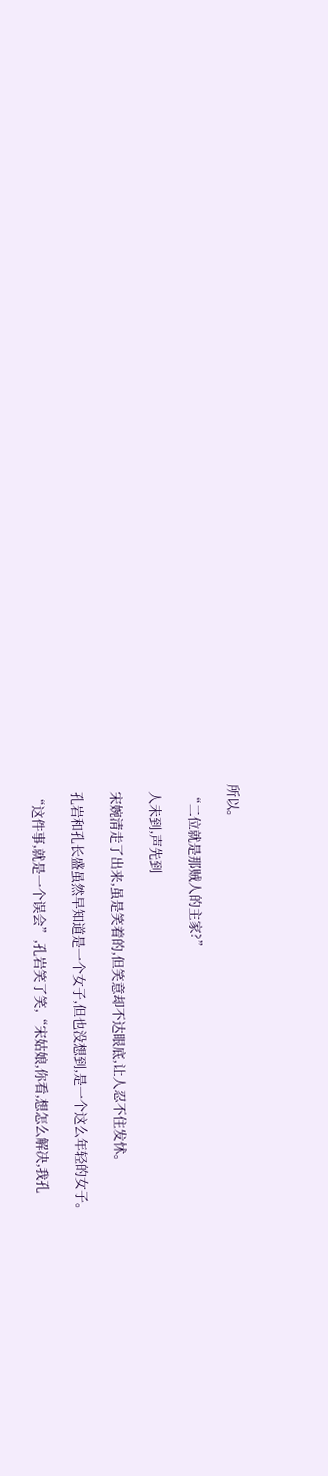所以。

  “二位就是那贼人的主家?”

  人未到,声先到

  宋婉清走了出来,虽是笑着的,但笑意却不达眼底,让人忍不住发怵。

  孔岩和孔长盛虽然早知道是一个女子,但也没想到,是一个这么年轻的女子。

  “这件事,就是一个误会”,孔岩笑了笑,“宋姑娘,你看,想怎么解决,我孔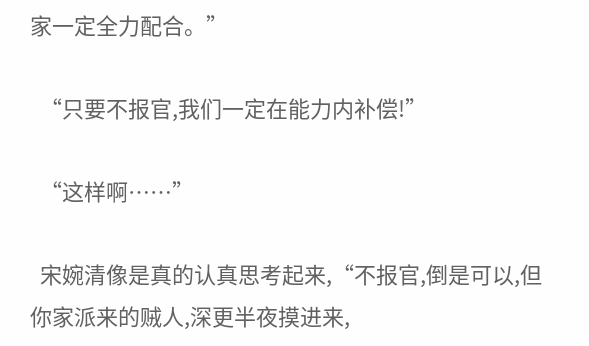家一定全力配合。”

  “只要不报官,我们一定在能力内补偿!”

  “这样啊……”

  宋婉清像是真的认真思考起来,“不报官,倒是可以,但你家派来的贼人,深更半夜摸进来,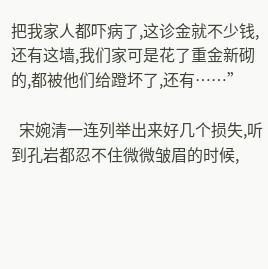把我家人都吓病了,这诊金就不少钱,还有这墙,我们家可是花了重金新砌的,都被他们给蹬坏了,还有……”

  宋婉清一连列举出来好几个损失,听到孔岩都忍不住微微皱眉的时候,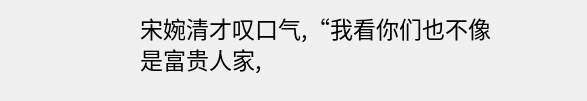宋婉清才叹口气,“我看你们也不像是富贵人家,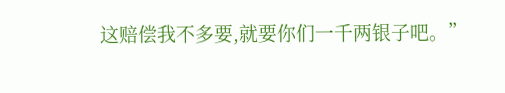这赔偿我不多要,就要你们一千两银子吧。”